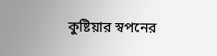কুষ্টিয়ার স্বপনের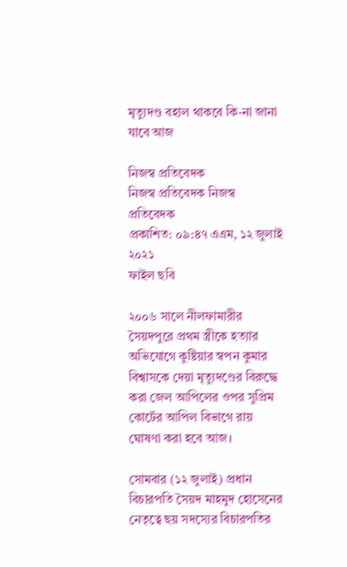মৃত্যুদণ্ড বহাল থাকবে কি-না জানা যাবে আজ

নিজস্ব প্রতিবেদক
নিজস্ব প্রতিবেদক নিজস্ব প্রতিবেদক
প্রকাশিত: ০৯:৪৭ এএম, ১২ জুলাই ২০২১
ফাইল ছবি

২০০৬ সালে নীলফামারীর সৈয়দপুরে প্রথম স্ত্রীকে হত্যার অভিযোগে কুষ্টিয়ার স্বপন কুমার বিশ্বাসকে দেয়া মৃত্যুদণ্ডের বিরুদ্ধে করা জেল আপিলের ওপর সুপ্রিম কোর্টের আপিল বিভাগে রায় ঘোষণা করা হবে আজ।

সোমবার (১২ জুলাই) প্রধান বিচারপতি সৈয়দ মাহমুদ হোসেনের নেতৃত্বে ছয় সদস্যের বিচারপতির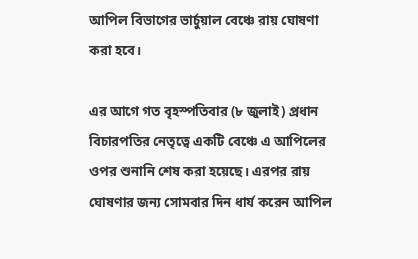আপিল বিভাগের ভার্চুয়াল বেঞ্চে রায় ঘোষণা করা হবে।

এর আগে গত বৃহস্পতিবার (৮ জুলাই) প্রধান বিচারপতির নেতৃত্বে একটি বেঞ্চে এ আপিলের ওপর শুনানি শেষ করা হয়েছে। এরপর রায় ঘোষণার জন্য সোমবার দিন ধার্য করেন আপিল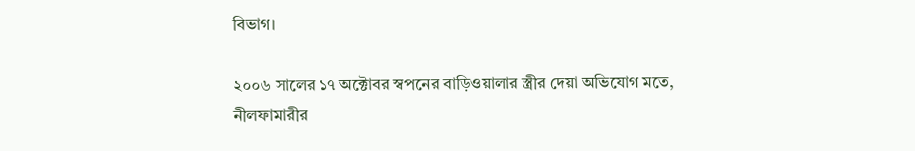বিভাগ।

২০০৬ সালের ১৭ অক্টোবর স্বপনের বাড়িওয়ালার স্ত্রীর দেয়া অভিযোগ মতে, নীলফামারীর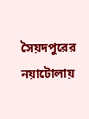সৈয়দপুরের নয়াটোলায়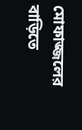মোফাজ্জলের বাড়িতে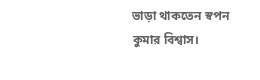ভাড়া থাকতেন স্বপন কুমার বিশ্বাস।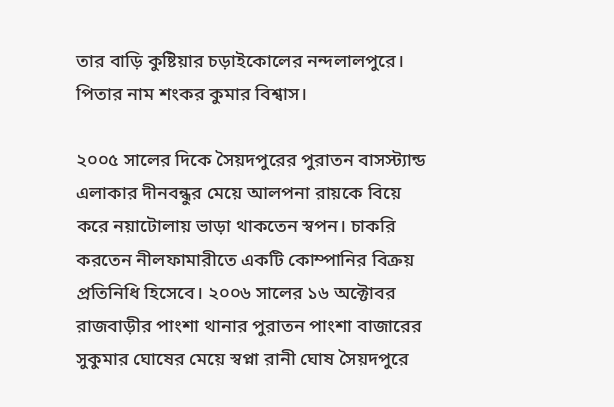তার বাড়ি কুষ্টিয়ার চড়াইকোলের নন্দলালপুরে। পিতার নাম শংকর কুমার বিশ্বাস।

২০০৫ সালের দিকে সৈয়দপুরের পুরাতন বাসস্ট্যান্ড এলাকার দীনবন্ধুর মেয়ে আলপনা রায়কে বিয়ে করে নয়াটোলায় ভাড়া থাকতেন স্বপন। চাকরি করতেন নীলফামারীতে একটি কোম্পানির বিক্রয় প্রতিনিধি হিসেবে। ২০০৬ সালের ১৬ অক্টোবর রাজবাড়ীর পাংশা থানার পুরাতন পাংশা বাজারের সুকুমার ঘোষের মেয়ে স্বপ্না রানী ঘোষ সৈয়দপুরে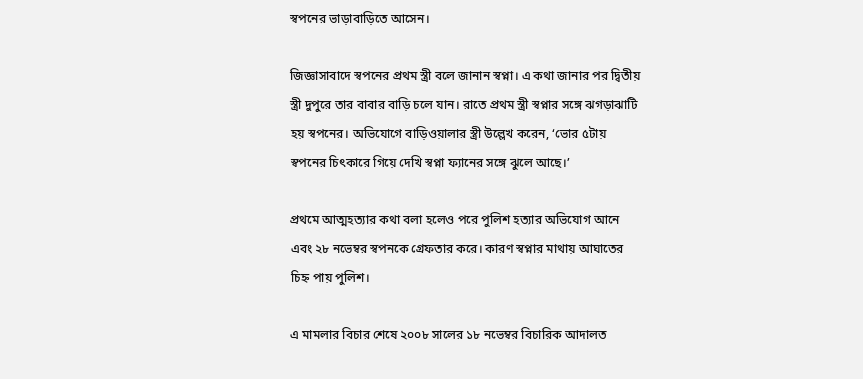স্বপনের ভাড়াবাড়িতে আসেন।

জিজ্ঞাসাবাদে স্বপনের প্রথম স্ত্রী বলে জানান স্বপ্না। এ কথা জানার পর দ্বিতীয় স্ত্রী দুপুরে তার বাবার বাড়ি চলে যান। রাতে প্রথম স্ত্রী স্বপ্নার সঙ্গে ঝগড়াঝাটি হয় স্বপনের। অভিযোগে বাড়িওয়ালার স্ত্রী উল্লেখ করেন, ‘ভোর ৫টায় স্বপনের চিৎকারে গিয়ে দেখি স্বপ্না ফ্যানের সঙ্গে ঝুলে আছে।’

প্রথমে আত্মহত্যার কথা বলা হলেও পরে পুলিশ হত্যার অভিযোগ আনে এবং ২৮ নভেম্বর স্বপনকে গ্রেফতার করে। কারণ স্বপ্নার মাথায় আঘাতের চিহ্ন পায় পুলিশ।

এ মামলার বিচার শেষে ২০০৮ সালের ১৮ নভেম্বর বিচারিক আদালত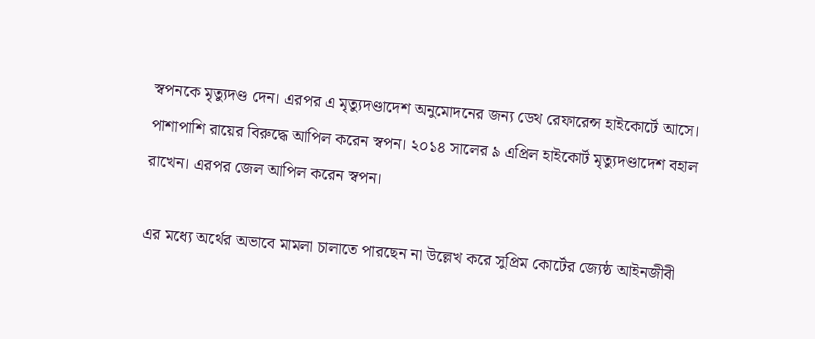স্বপনকে মৃত্যুদণ্ড দেন। এরপর এ মৃত্যুদণ্ডাদেশ অনুমোদনের জন্য ডেথ রেফারেন্স হাইকোর্টে আসে। পাশাপাশি রায়ের বিরুদ্ধে আপিল করেন স্বপন। ২০১৪ সালের ৯ এপ্রিল হাইকোর্ট মৃত্যুদণ্ডাদেশ বহাল রাখেন। এরপর জেল আপিল করেন স্বপন।

এর মধ্যে অর্থের অভাবে মামলা চালাতে পারছেন না উল্লেখ করে সুপ্রিম কোর্টের জ্যেষ্ঠ আইনজীবী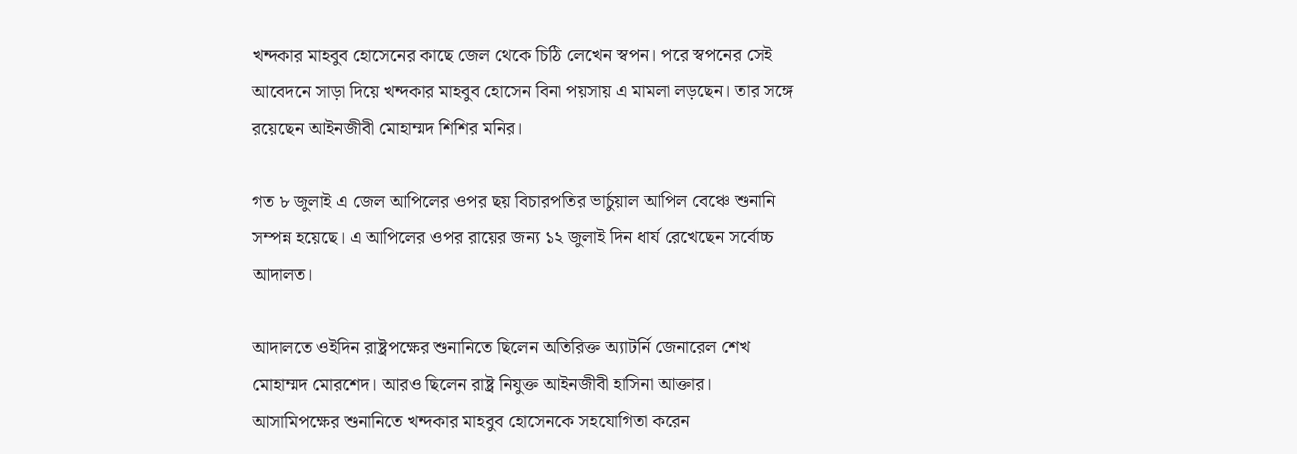খন্দকার মাহবুব হোসেনের কাছে জেল থেকে চিঠি লেখেন স্বপন। পরে স্বপনের সেই আবেদনে সাড়া দিয়ে খন্দকার মাহবুব হোসেন বিনা পয়সায় এ মামলা লড়ছেন। তার সঙ্গে রয়েছেন আইনজীবী মোহাম্মদ শিশির মনির।

গত ৮ জুলাই এ জেল আপিলের ওপর ছয় বিচারপতির ভার্চুয়াল আপিল বেঞ্চে শুনানি সম্পন্ন হয়েছে। এ আপিলের ওপর রায়ের জন্য ১২ জুলাই দিন ধার্য রেখেছেন সর্বোচ্চ আদালত।

আদালতে ওইদিন রাষ্ট্রপক্ষের শুনানিতে ছিলেন অতিরিক্ত অ্যাটর্নি জেনারেল শেখ মোহাম্মদ মোরশেদ। আরও ছিলেন রাষ্ট্র নিযুক্ত আইনজীবী হাসিনা আক্তার। আসামিপক্ষের শুনানিতে খন্দকার মাহবুব হোসেনকে সহযোগিতা করেন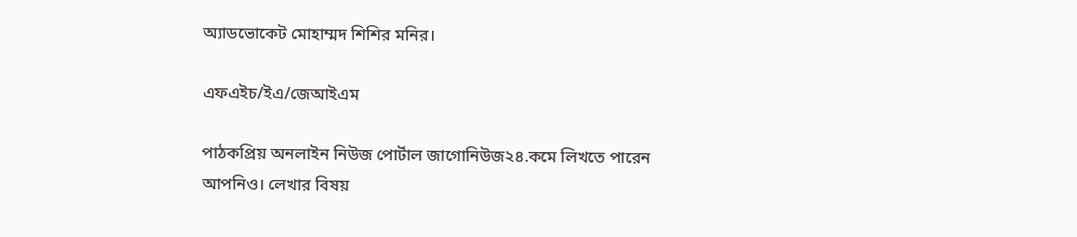অ্যাডভোকেট মোহাম্মদ শিশির মনির।

এফএইচ/ইএ/জেআইএম

পাঠকপ্রিয় অনলাইন নিউজ পোর্টাল জাগোনিউজ২৪.কমে লিখতে পারেন আপনিও। লেখার বিষয়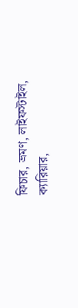ফিচার, ভ্রমণ, লাইফস্টাইল, ক্যারিয়ার,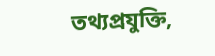তথ্যপ্রযুক্তি,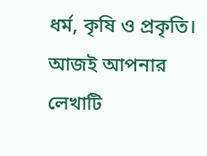ধর্ম, কৃষি ও প্রকৃতি। আজই আপনার লেখাটি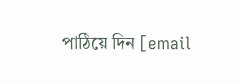পাঠিয়ে দিন [email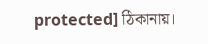protected] ঠিকানায়।